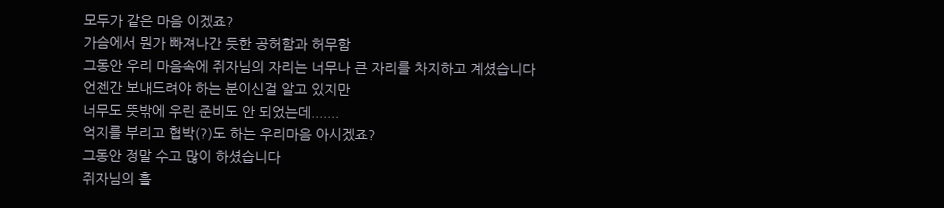모두가 같은 마음 이겠죠?
가슴에서 뭔가 빠져나간 듯한 공허함과 허무함
그동안 우리 마음속에 쥐자님의 자리는 너무나 큰 자리를 차지하고 계셨습니다
언젠간 보내드려야 하는 분이신걸 알고 있지만
너무도 뜻밖에 우린 준비도 안 되었는데.......
억지를 부리고 협박(?)도 하는 우리마음 아시겠죠?
그동안 정말 수고 많이 하셨습니다
쥐자님의 흘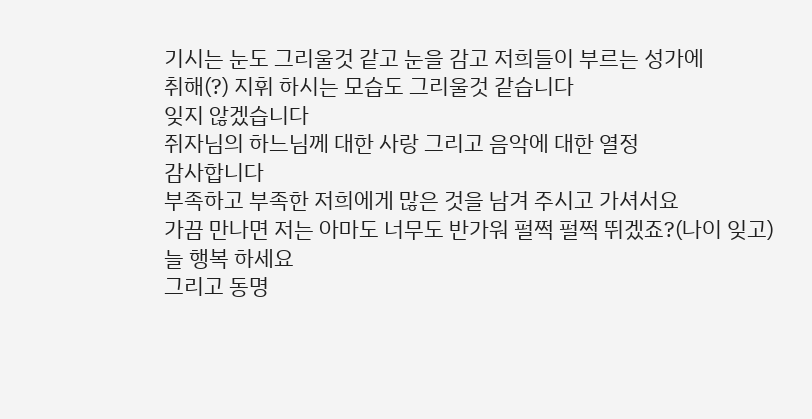기시는 눈도 그리울것 같고 눈을 감고 저희들이 부르는 성가에
취해(?) 지휘 하시는 모습도 그리울것 같습니다
잊지 않겠습니다
쥐자님의 하느님께 대한 사랑 그리고 음악에 대한 열정
감사합니다
부족하고 부족한 저희에게 많은 것을 남겨 주시고 가셔서요
가끔 만나면 저는 아마도 너무도 반가워 펄쩍 펄쩍 뛰겠죠?(나이 잊고)
늘 행복 하세요
그리고 동명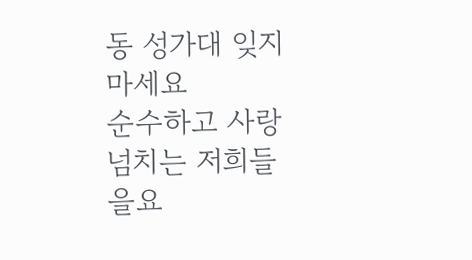동 성가대 잊지마세요
순수하고 사랑 넘치는 저희들을요